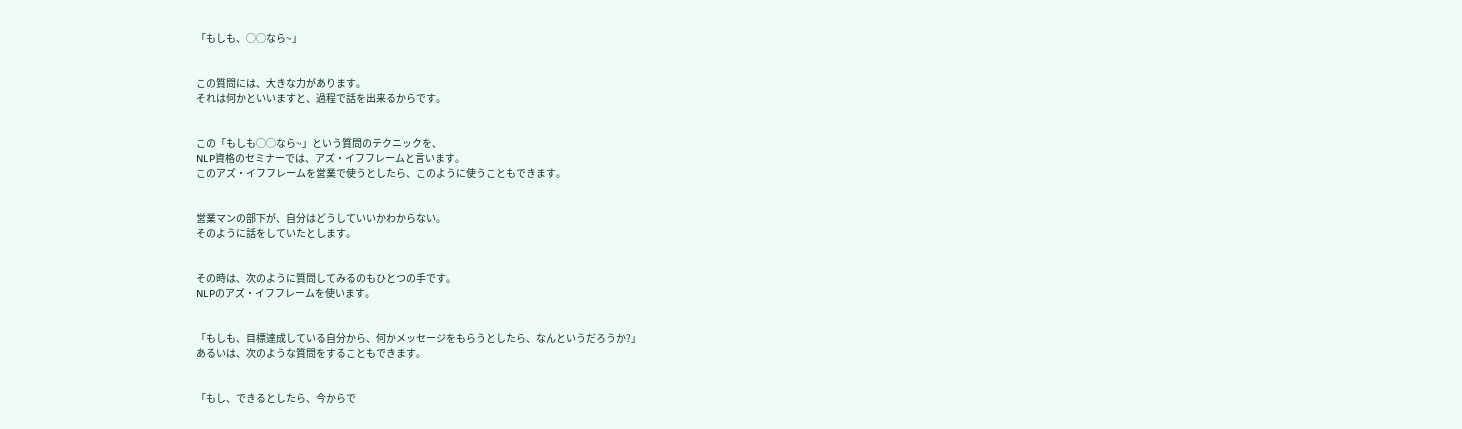「もしも、◯◯なら~」


この質問には、大きな力があります。
それは何かといいますと、過程で話を出来るからです。


この「もしも◯◯なら~」という質問のテクニックを、
NLP資格のセミナーでは、アズ・イフフレームと言います。
このアズ・イフフレームを営業で使うとしたら、このように使うこともできます。


営業マンの部下が、自分はどうしていいかわからない。
そのように話をしていたとします。


その時は、次のように質問してみるのもひとつの手です。
NLPのアズ・イフフレームを使います。


「もしも、目標達成している自分から、何かメッセージをもらうとしたら、なんというだろうか?」
あるいは、次のような質問をすることもできます。


「もし、できるとしたら、今からで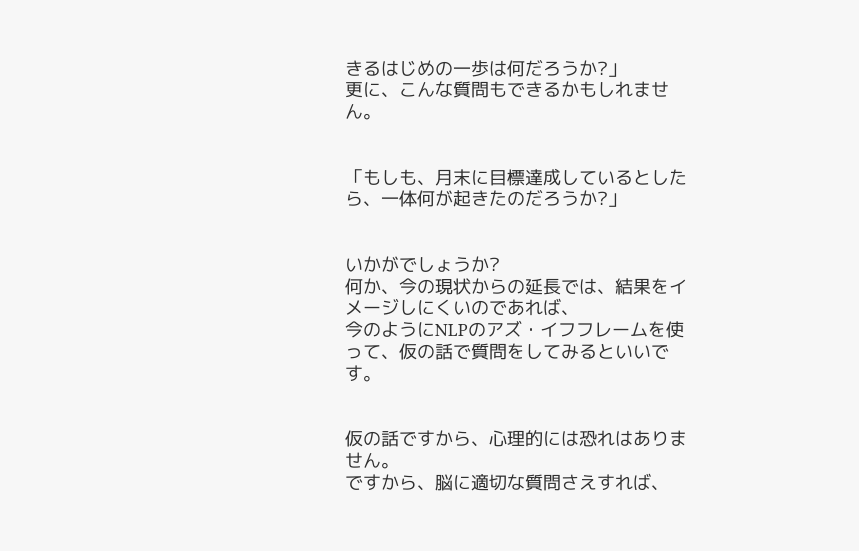きるはじめの一歩は何だろうか?」
更に、こんな質問もできるかもしれません。


「もしも、月末に目標達成しているとしたら、一体何が起きたのだろうか?」


いかがでしょうか?
何か、今の現状からの延長では、結果をイメージしにくいのであれば、
今のようにNLPのアズ・イフフレームを使って、仮の話で質問をしてみるといいです。


仮の話ですから、心理的には恐れはありません。
ですから、脳に適切な質問さえすれば、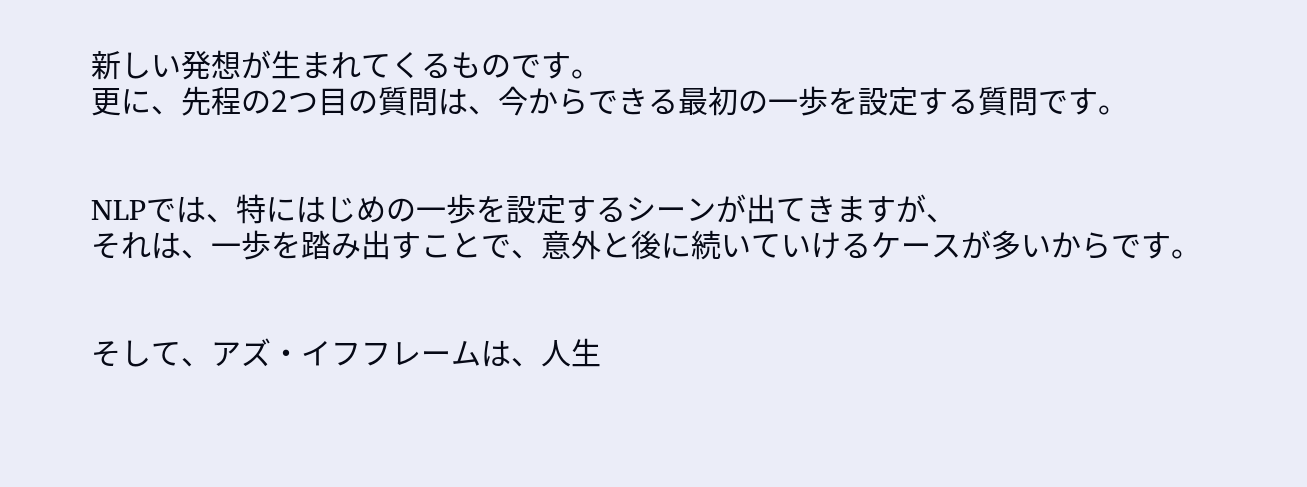新しい発想が生まれてくるものです。
更に、先程の2つ目の質問は、今からできる最初の一歩を設定する質問です。


NLPでは、特にはじめの一歩を設定するシーンが出てきますが、
それは、一歩を踏み出すことで、意外と後に続いていけるケースが多いからです。


そして、アズ・イフフレームは、人生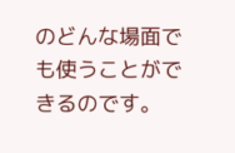のどんな場面でも使うことができるのです。